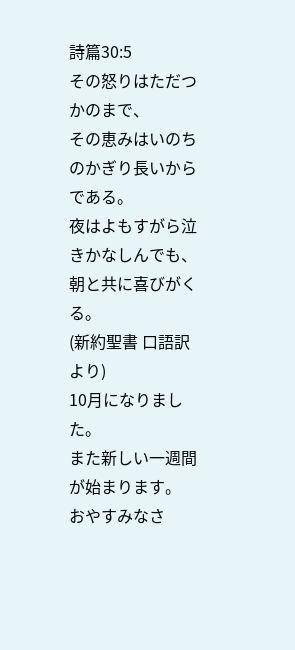詩篇30:5
その怒りはただつかのまで、
その恵みはいのちのかぎり長いからである。
夜はよもすがら泣きかなしんでも、
朝と共に喜びがくる。
(新約聖書 口語訳より)
10月になりました。
また新しい一週間が始まります。
おやすみなさ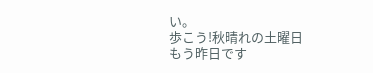い。
歩こう!秋晴れの土曜日
もう昨日です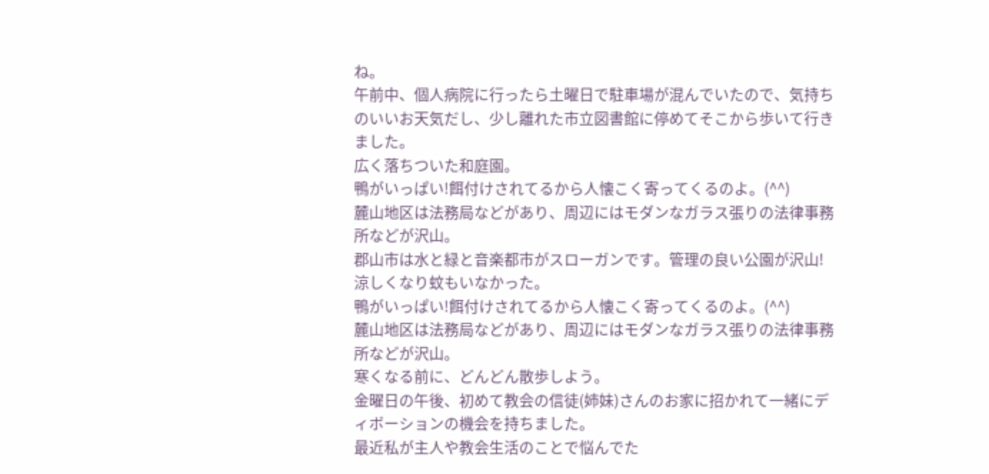ね。
午前中、個人病院に行ったら土曜日で駐車場が混んでいたので、気持ちのいいお天気だし、少し離れた市立図書館に停めてそこから歩いて行きました。
広く落ちついた和庭園。
鴨がいっぱい!餌付けされてるから人懐こく寄ってくるのよ。(^^)
麓山地区は法務局などがあり、周辺にはモダンなガラス張りの法律事務所などが沢山。
郡山市は水と緑と音楽都市がスローガンです。管理の良い公園が沢山!
涼しくなり蚊もいなかった。
鴨がいっぱい!餌付けされてるから人懐こく寄ってくるのよ。(^^)
麓山地区は法務局などがあり、周辺にはモダンなガラス張りの法律事務所などが沢山。
寒くなる前に、どんどん散歩しよう。
金曜日の午後、初めて教会の信徒(姉妹)さんのお家に招かれて一緒にディボーションの機会を持ちました。
最近私が主人や教会生活のことで悩んでた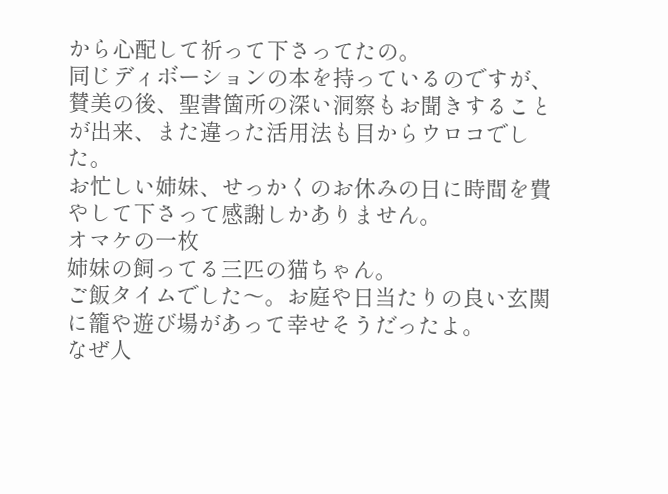から心配して祈って下さってたの。
同じディボーションの本を持っているのですが、賛美の後、聖書箇所の深い洞察もお聞きすることが出来、また違った活用法も目からウロコでした。
お忙しい姉妹、せっかくのお休みの日に時間を費やして下さって感謝しかありません。
オマケの一枚
姉妹の飼ってる三匹の猫ちゃん。
ご飯タイムでした〜。お庭や日当たりの良い玄関に籠や遊び場があって幸せそうだったよ。
なぜ人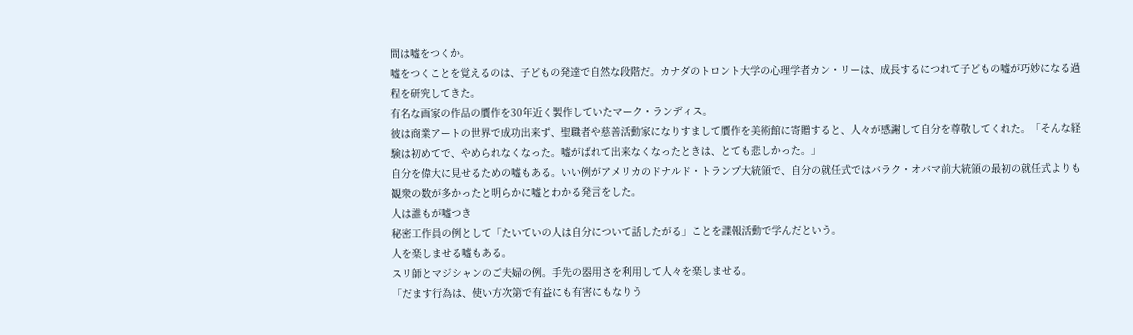間は嘘をつくか。
嘘をつくことを覚えるのは、子どもの発達で自然な段階だ。カナダのトロント大学の心理学者カン・リーは、成長するにつれて子どもの嘘が巧妙になる過程を研究してきた。
有名な画家の作品の贋作を30年近く製作していたマーク・ランディス。
彼は商業アートの世界で成功出来ず、聖職者や慈善活動家になりすまして贋作を美術館に寄贈すると、人々が感謝して自分を尊敬してくれた。「そんな経験は初めてで、やめられなくなった。嘘がばれて出来なくなったときは、とても悲しかった。」
自分を偉大に見せるための嘘もある。いい例がアメリカのドナルド・トランプ大統領で、自分の就任式ではバラク・オバマ前大統領の最初の就任式よりも観衆の数が多かったと明らかに嘘とわかる発言をした。
人は誰もが嘘つき
秘密工作員の例として「たいていの人は自分について話したがる」ことを諜報活動で学んだという。
人を楽しませる嘘もある。
スリ師とマジシャンのご夫婦の例。手先の器用さを利用して人々を楽しませる。
「だます行為は、使い方次第で有益にも有害にもなりう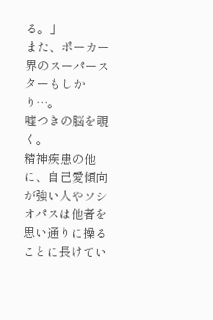る。」
また、ポーカー界のスーパースターもしかり…。
嘘つきの脳を覗く。
精神疾患の他に、自己愛傾向が強い人やソシオパスは他者を思い通りに操ることに長けてい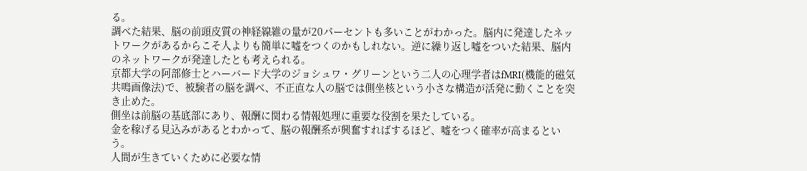る。
調べた結果、脳の前頭皮質の神経線維の量が20パーセントも多いことがわかった。脳内に発達したネットワークがあるからこそ人よりも簡単に嘘をつくのかもしれない。逆に繰り返し嘘をついた結果、脳内のネットワークが発達したとも考えられる。
京都大学の阿部修士とハーバード大学のジョシュワ・グリーンという二人の心理学者はfMRI(機能的磁気共鳴画像法)で、被験者の脳を調べ、不正直な人の脳では側坐核という小さな構造が活発に動くことを突き止めた。
側坐は前脳の基底部にあり、報酬に関わる情報処理に重要な役割を果たしている。
金を稼げる見込みがあるとわかって、脳の報酬系が興奮すればするほど、嘘をつく確率が高まるという。
人間が生きていくために必要な情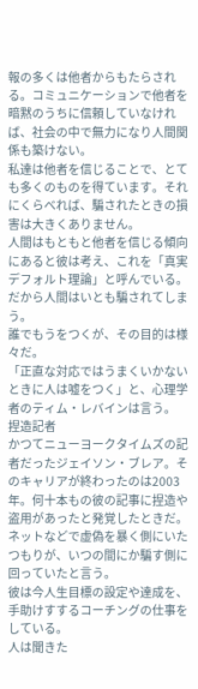報の多くは他者からもたらされる。コミュニケーションで他者を暗黙のうちに信頼していなければ、社会の中で無力になり人間関係も築けない。
私達は他者を信じることで、とても多くのものを得ています。それにくらべれば、騙されたときの損害は大きくありません。
人間はもともと他者を信じる傾向にあると彼は考え、これを「真実デフォルト理論」と呼んでいる。だから人間はいとも騙されてしまう。
誰でもうをつくが、その目的は様々だ。
「正直な対応ではうまくいかないときに人は嘘をつく」と、心理学者のティム・レバインは言う。
捏造記者
かつてニューヨークタイムズの記者だったジェイソン・ブレア。そのキャリアが終わったのは2003年。何十本もの彼の記事に捏造や盗用があったと発覚したときだ。ネットなどで虚偽を暴く側にいたつもりが、いつの間にか騙す側に回っていたと言う。
彼は今人生目標の設定や達成を、手助けすするコーチングの仕事をしている。
人は聞きた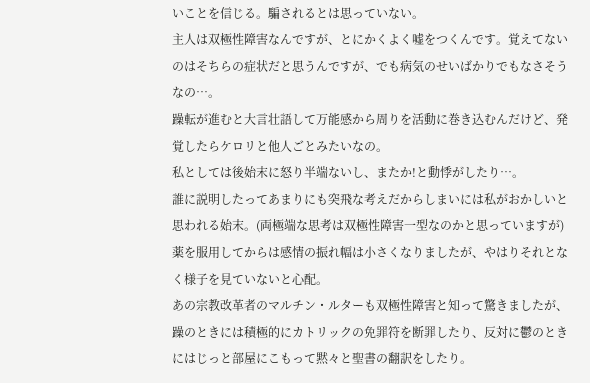いことを信じる。騙されるとは思っていない。
主人は双極性障害なんですが、とにかくよく嘘をつくんです。覚えてないのはそちらの症状だと思うんですが、でも病気のせいばかりでもなさそうなの…。
躁転が進むと大言壮語して万能感から周りを活動に巻き込むんだけど、発覚したらケロリと他人ごとみたいなの。
私としては後始末に怒り半端ないし、またか!と動悸がしたり…。
誰に説明したってあまりにも突飛な考えだからしまいには私がおかしいと思われる始末。(両極端な思考は双極性障害一型なのかと思っていますが)
薬を服用してからは感情の振れ幅は小さくなりましたが、やはりそれとなく様子を見ていないと心配。
あの宗教改革者のマルチン・ルターも双極性障害と知って驚きましたが、躁のときには積極的にカトリックの免罪符を断罪したり、反対に鬱のときにはじっと部屋にこもって黙々と聖書の翻訳をしたり。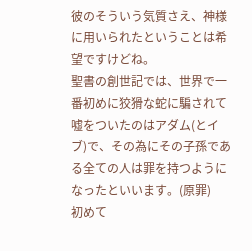彼のそういう気質さえ、神様に用いられたということは希望ですけどね。
聖書の創世記では、世界で一番初めに狡猾な蛇に騙されて嘘をついたのはアダム(とイブ)で、その為にその子孫である全ての人は罪を持つようになったといいます。(原罪)
初めて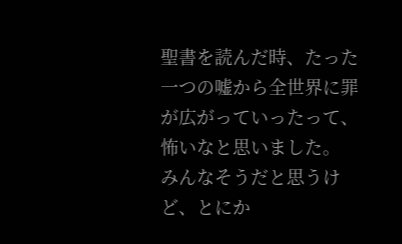聖書を読んだ時、たった一つの嘘から全世界に罪が広がっていったって、怖いなと思いました。
みんなそうだと思うけど、とにか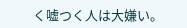く嘘つく人は大嫌い。